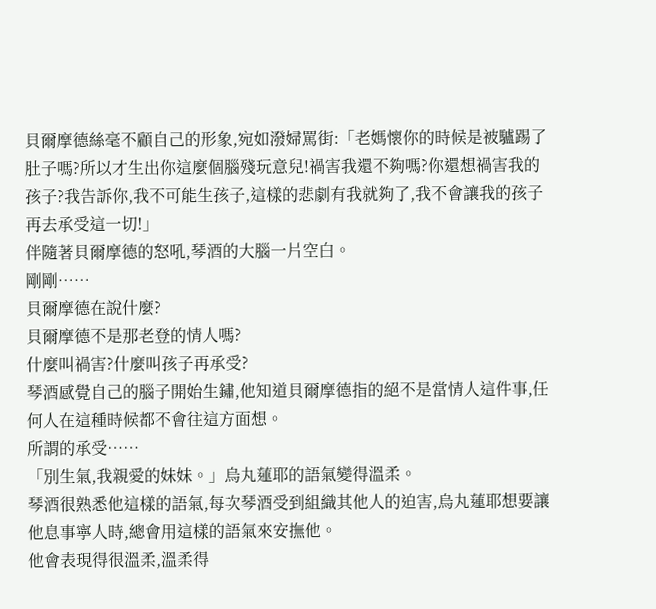貝爾摩德絲毫不顧自己的形象,宛如潑婦罵街:「老媽懷你的時候是被驢踢了肚子嗎?所以才生出你這麼個腦殘玩意兒!禍害我還不夠嗎?你還想禍害我的孩子?我告訴你,我不可能生孩子,這樣的悲劇有我就夠了,我不會讓我的孩子再去承受這一切!」
伴隨著貝爾摩德的怒吼,琴酒的大腦一片空白。
剛剛……
貝爾摩德在說什麼?
貝爾摩德不是那老登的情人嗎?
什麼叫禍害?什麼叫孩子再承受?
琴酒感覺自己的腦子開始生鏽,他知道貝爾摩德指的絕不是當情人這件事,任何人在這種時候都不會往這方面想。
所謂的承受……
「別生氣,我親愛的妹妹。」烏丸蓮耶的語氣變得溫柔。
琴酒很熟悉他這樣的語氣,每次琴酒受到組織其他人的迫害,烏丸蓮耶想要讓他息事寧人時,總會用這樣的語氣來安撫他。
他會表現得很溫柔,溫柔得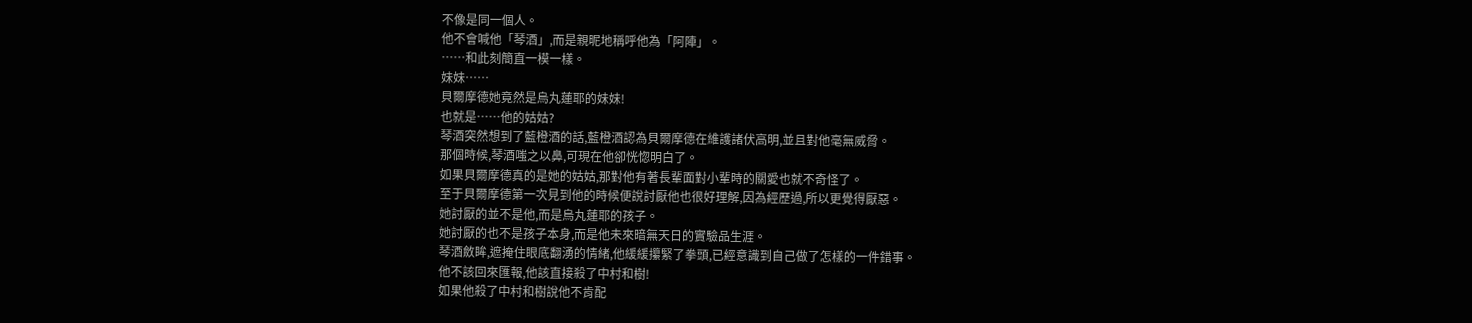不像是同一個人。
他不會喊他「琴酒」,而是親昵地稱呼他為「阿陣」。
……和此刻簡直一模一樣。
妹妹……
貝爾摩德她竟然是烏丸蓮耶的妹妹!
也就是……他的姑姑?
琴酒突然想到了藍橙酒的話,藍橙酒認為貝爾摩德在維護諸伏高明,並且對他毫無威脅。
那個時候,琴酒嗤之以鼻,可現在他卻恍惚明白了。
如果貝爾摩德真的是她的姑姑,那對他有著長輩面對小輩時的關愛也就不奇怪了。
至于貝爾摩德第一次見到他的時候便說討厭他也很好理解,因為經歷過,所以更覺得厭惡。
她討厭的並不是他,而是烏丸蓮耶的孩子。
她討厭的也不是孩子本身,而是他未來暗無天日的實驗品生涯。
琴酒斂眸,遮掩住眼底翻湧的情緒,他緩緩攥緊了拳頭,已經意識到自己做了怎樣的一件錯事。
他不該回來匯報,他該直接殺了中村和樹!
如果他殺了中村和樹說他不肯配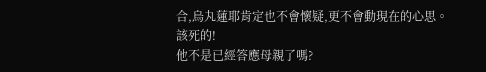合,烏丸蓮耶肯定也不會懷疑,更不會動現在的心思。
該死的!
他不是已經答應母親了嗎?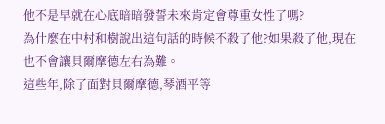他不是早就在心底暗暗發誓未來肯定會尊重女性了嗎?
為什麼在中村和樹說出這句話的時候不殺了他?如果殺了他,現在也不會讓貝爾摩德左右為難。
這些年,除了面對貝爾摩德,琴酒平等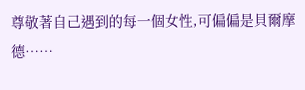尊敬著自己遇到的每一個女性,可偏偏是貝爾摩德……